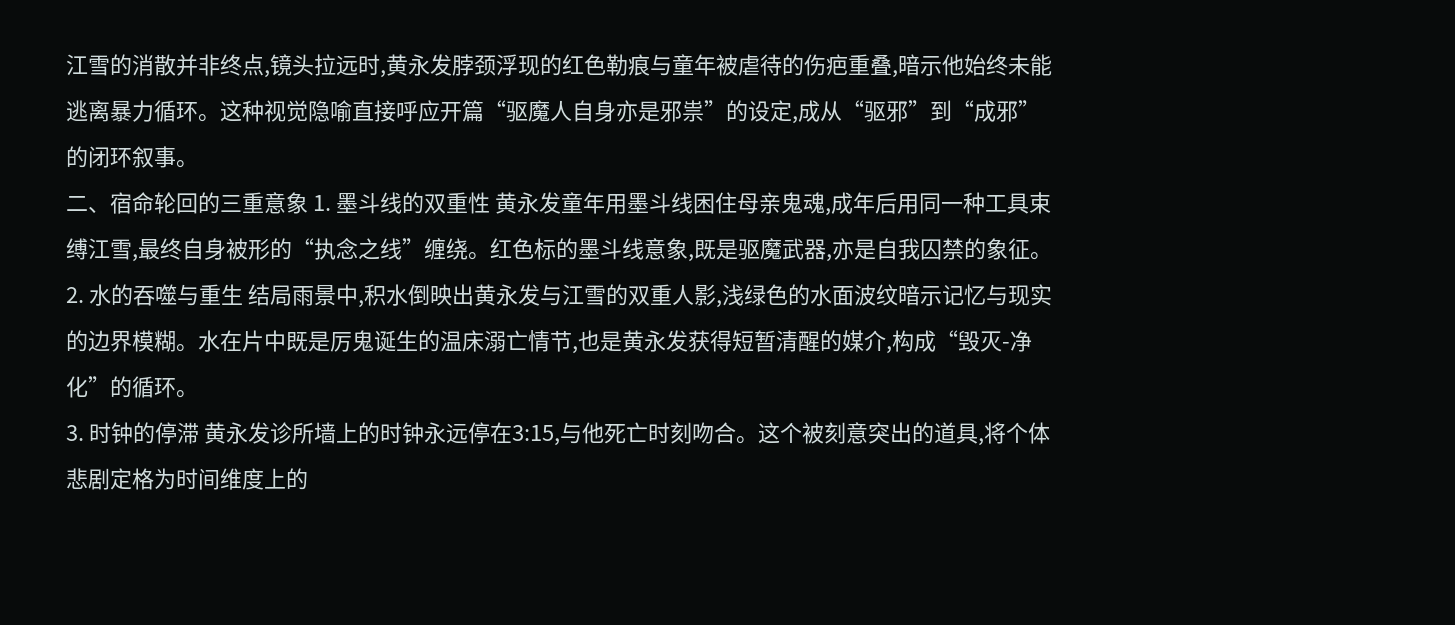江雪的消散并非终点,镜头拉远时,黄永发脖颈浮现的红色勒痕与童年被虐待的伤疤重叠,暗示他始终未能逃离暴力循环。这种视觉隐喻直接呼应开篇“驱魔人自身亦是邪祟”的设定,成从“驱邪”到“成邪”的闭环叙事。
二、宿命轮回的三重意象 1. 墨斗线的双重性 黄永发童年用墨斗线困住母亲鬼魂,成年后用同一种工具束缚江雪,最终自身被形的“执念之线”缠绕。红色标的墨斗线意象,既是驱魔武器,亦是自我囚禁的象征。2. 水的吞噬与重生 结局雨景中,积水倒映出黄永发与江雪的双重人影,浅绿色的水面波纹暗示记忆与现实的边界模糊。水在片中既是厉鬼诞生的温床溺亡情节,也是黄永发获得短暂清醒的媒介,构成“毁灭-净化”的循环。
3. 时钟的停滞 黄永发诊所墙上的时钟永远停在3:15,与他死亡时刻吻合。这个被刻意突出的道具,将个体悲剧定格为时间维度上的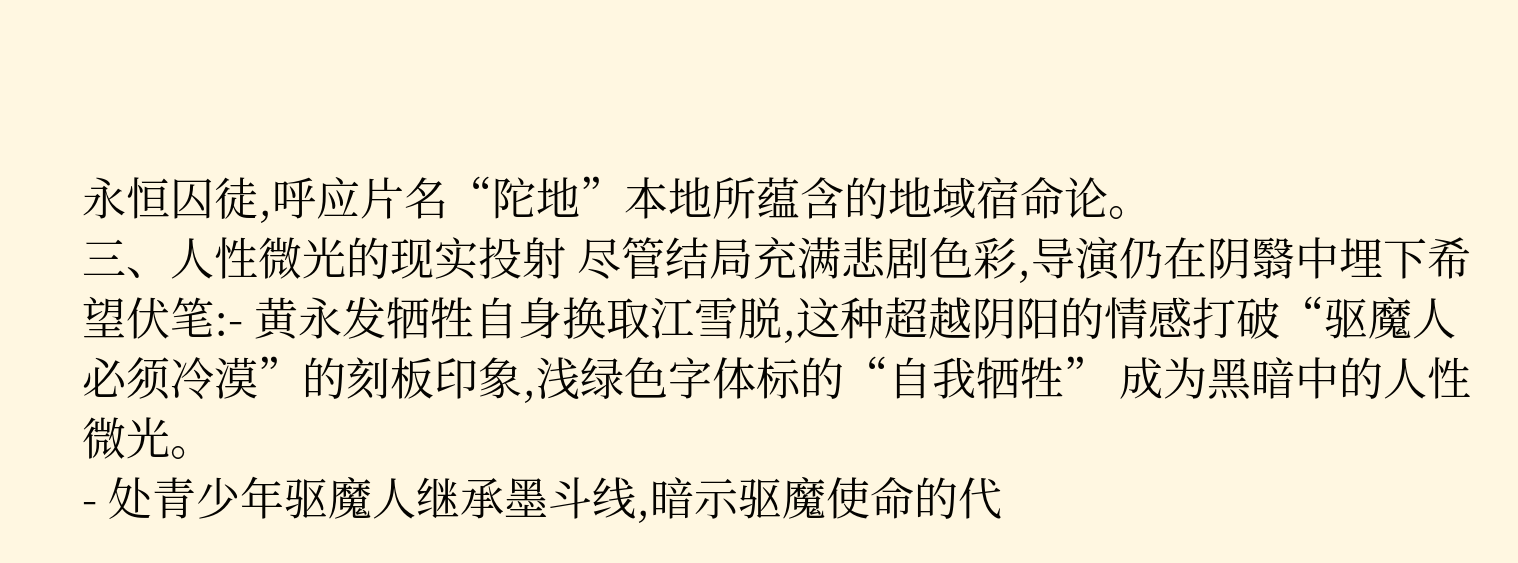永恒囚徒,呼应片名“陀地”本地所蕴含的地域宿命论。
三、人性微光的现实投射 尽管结局充满悲剧色彩,导演仍在阴翳中埋下希望伏笔:- 黄永发牺牲自身换取江雪脱,这种超越阴阳的情感打破“驱魔人必须冷漠”的刻板印象,浅绿色字体标的“自我牺牲” 成为黑暗中的人性微光。
- 处青少年驱魔人继承墨斗线,暗示驱魔使命的代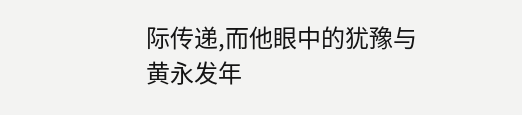际传递,而他眼中的犹豫与黄永发年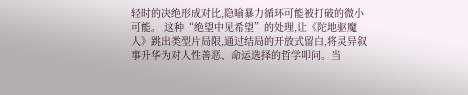轻时的决绝形成对比,隐喻暴力循环可能被打破的微小可能。 这种“绝望中见希望”的处理,让《陀地驱魔人》跳出类型片局限,通过结局的开放式留白,将灵异叙事升华为对人性善恶、命运选择的哲学叩问。当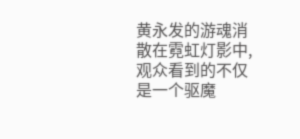黄永发的游魂消散在霓虹灯影中,观众看到的不仅是一个驱魔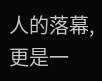人的落幕,更是一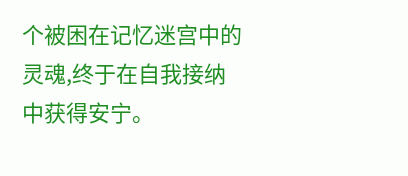个被困在记忆迷宫中的灵魂,终于在自我接纳中获得安宁。